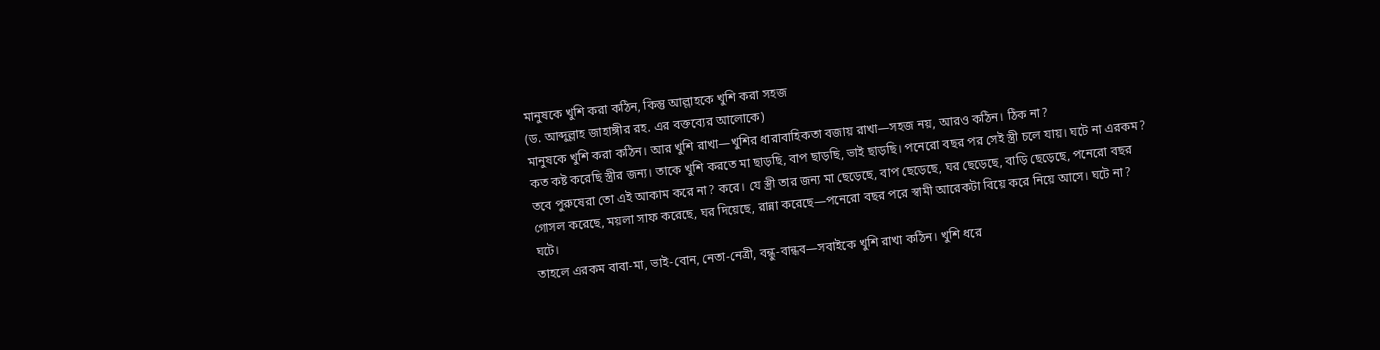মানুষকে খুশি করা কঠিন, কিন্তু আল্লাহকে খুশি করা সহজ
(ড. আব্দুল্লাহ জাহাঙ্গীর রহ. এর বক্তব্যের আলোকে)
মানুষকে খুশি করা কঠিন। আর খুশি রাখা—খুশির ধারাবাহিকতা বজায় রাখা—সহজ নয়, আরও কঠিন। ঠিক না?
কত কষ্ট করেছি স্ত্রীর জন্য। তাকে খুশি করতে মা ছাড়ছি, বাপ ছাড়ছি, ভাই ছাড়ছি। পনেরো বছর পর সেই স্ত্রী চলে যায়। ঘটে না এরকম?
তবে পুরুষেরা তো এই আকাম করে না? করে। যে স্ত্রী তার জন্য মা ছেড়েছে, বাপ ছেড়েছে, ঘর ছেড়েছে, বাড়ি ছেড়েছে, পনেরো বছর গোসল করেছে, ময়লা সাফ করেছে, ঘর দিয়েছে, রান্না করেছে—পনেরো বছর পরে স্বামী আরেকটা বিয়ে করে নিয়ে আসে। ঘটে না? ঘটে।
তাহলে এরকম বাবা-মা, ভাই-বোন, নেতা-নেত্রী, বন্ধু-বান্ধব—সবাইকে খুশি রাখা কঠিন। খুশি ধরে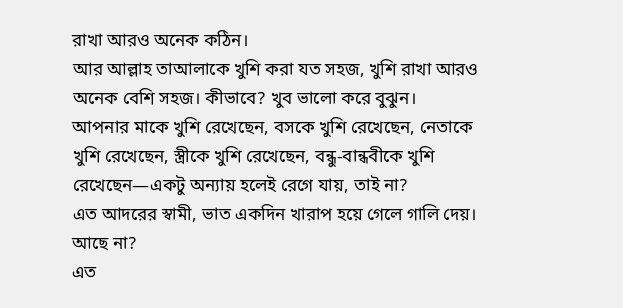রাখা আরও অনেক কঠিন।
আর আল্লাহ তাআলাকে খুশি করা যত সহজ, খুশি রাখা আরও অনেক বেশি সহজ। কীভাবে? খুব ভালো করে বুঝুন।
আপনার মাকে খুশি রেখেছেন, বসকে খুশি রেখেছেন, নেতাকে খুশি রেখেছেন, স্ত্রীকে খুশি রেখেছেন, বন্ধু-বান্ধবীকে খুশি রেখেছেন—একটু অন্যায় হলেই রেগে যায়, তাই না?
এত আদরের স্বামী, ভাত একদিন খারাপ হয়ে গেলে গালি দেয়। আছে না?
এত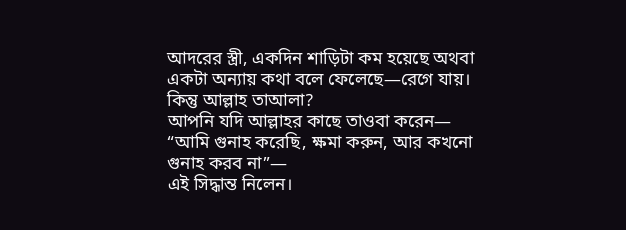আদরের স্ত্রী, একদিন শাড়িটা কম হয়েছে অথবা একটা অন্যায় কথা বলে ফেলেছে—রেগে যায়।
কিন্তু আল্লাহ তাআলা?
আপনি যদি আল্লাহর কাছে তাওবা করেন—
“আমি গুনাহ করেছি, ক্ষমা করুন, আর কখনো গুনাহ করব না”—
এই সিদ্ধান্ত নিলেন।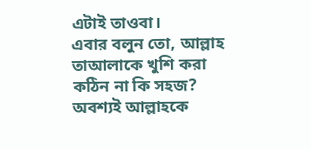এটাই তাওবা।
এবার বলুন তো, আল্লাহ তাআলাকে খুশি করা কঠিন না কি সহজ?
অবশ্যই আল্লাহকে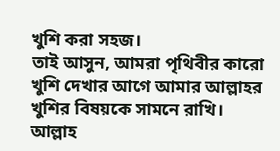খুশি করা সহজ।
তাই আসুন, আমরা পৃথিবীর কারো খুশি দেখার আগে আমার আল্লাহর খুশির বিষয়কে সামনে রাখি।
আল্লাহ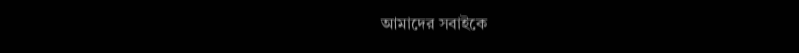আমাদের সবাইকে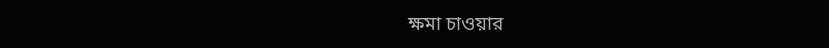ক্ষমা চাওয়ার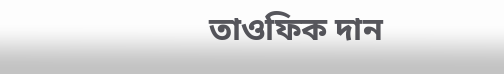তাওফিক দান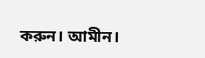করুন। আমীন।